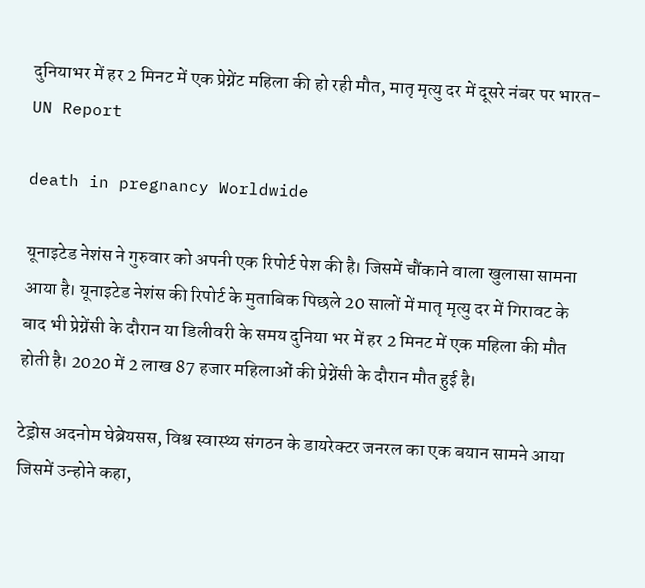दुनियाभर में हर 2 मिनट में एक प्रेग्नेंट महिला की हो रही मौत, मातृ मृत्यु दर में दूसरे नंबर पर भारत- UN Report

death in pregnancy Worldwide

यूनाइटेड नेशंस ने गुरुवार को अपनी एक रिपोर्ट पेश की है। जिसमें चौंकाने वाला खुलासा सामना आया है। यूनाइटेड नेशंस की रिपोर्ट के मुताबिक पिछले 20 सालों में मातृ मृत्यु दर में गिरावट के बाद भी प्रेग्नेंसी के दौरान या डिलीवरी के समय दुनिया भर में हर 2 मिनट में एक महिला की मौत होती है। 2020 में 2 लाख 87 हजार महिलाओं की प्रेग्नेंसी के दौरान मौत हुई है।

टेड्रोस अदनोम घेब्रेयसस, विश्व स्वास्थ्य संगठन के डायरेक्टर जनरल का एक बयान सामने आया जिसमें उन्होने कहा,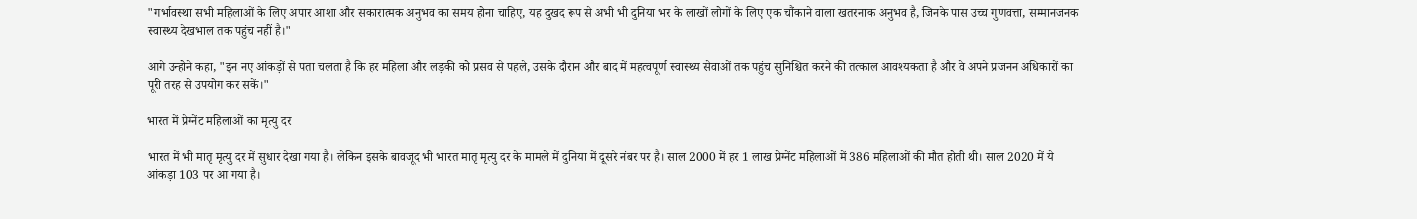"गर्भावस्था सभी महिलाओं के लिए अपार आशा और सकारात्मक अनुभव का समय होना चाहिए, यह दुखद रूप से अभी भी दुनिया भर के लाखों लोगों के लिए एक चौंकाने वाला खतरनाक अनुभव है, जिनके पास उच्च गुणवत्ता, सम्मानजनक स्वास्थ्य देखभाल तक पहुंच नहीं है।"

आगे उन्होने कहा, "इन नए आंकड़ों से पता चलता है कि हर महिला और लड़की को प्रसव से पहले, उसके दौरान और बाद में महत्वपूर्ण स्वास्थ्य सेवाओं तक पहुंच सुनिश्चित करने की तत्काल आवश्यकता है और वे अपने प्रजनन अधिकारों का पूरी तरह से उपयोग कर सकें।"

भारत में प्रेग्नेंट महिलाओं का मृत्यु दर

भारत में भी मातृ मृत्यु दर में सुधार देखा गया है। लेकिन इसके बावजूद भी भारत मातृ मृत्यु दर के मामले में दुनिया में दूसरे नंबर पर है। साल 2000 में हर 1 लाख प्रेग्नेंट महिलाओं में 386 महिलाओं की मौत होती थी। साल 2020 में ये आंकड़ा 103 पर आ गया है।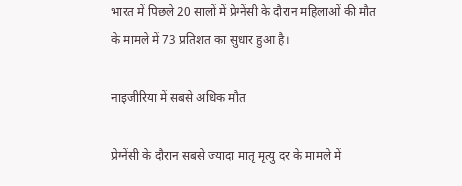भारत में पिछले 20 सालों में प्रेग्नेंसी के दौरान महिलाओं की मौत के मामले में 73 प्रतिशत का सुधार हुआ है।

नाइजीरिया में सबसे अधिक मौत

प्रेग्नेंसी के दौरान सबसे ज्यादा मातृ मृत्यु दर के मामले में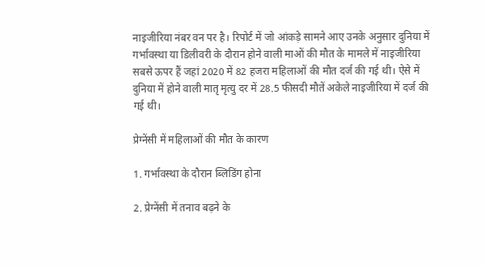नाइजीरिया नंबर वन पर है। रिपोर्ट में जो आंकड़े सामने आए उनके अनुसार दुनिया में गर्भावस्था या डिलीवरी के दौरान होने वाली माओं की मौत के मामले में नाइजीरिया सबसे ऊपर हैं जहां 2020 में 82 हजरा महिलाओं की मौत दर्ज की गई थी। ऐसे में दुनिया में होने वाली मातृ मृत्यु दर में 28.5 फीसदी मौतें अकेले नाइजीरिया में दर्ज की गई थी।

प्रेग्नेंसी में महिलाओं की मौत के कारण

1. गर्भावस्था के दौरान ब्लिडिंग होना

2. प्रेग्नेंसी में तनाव बढ़ने के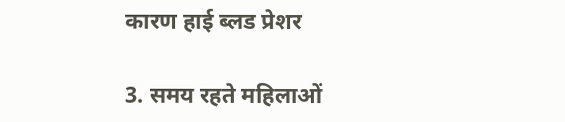कारण हाई ब्लड प्रेशर

3. समय रहते महिलाओं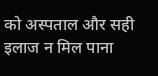को अस्पताल और सही इलाज न मिल पाना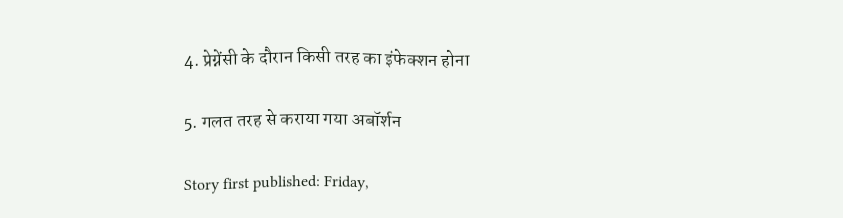4. प्रेग्नेंसी के दौरान किसी तरह का इंफेक्शन होना

5. गलत तरह से कराया गया अबॉर्शन

Story first published: Friday,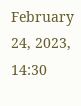February 24, 2023, 14:30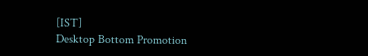[IST]
Desktop Bottom Promotion